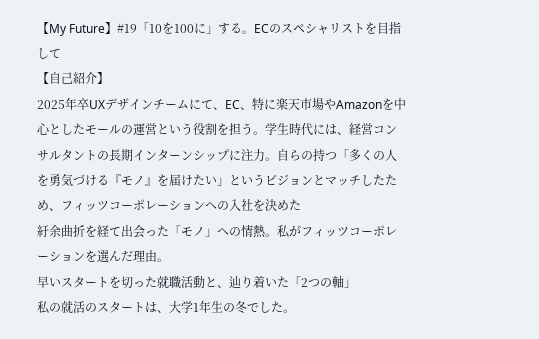【My Future】#19「10を100に」する。ECのスペシャリストを目指して
【自己紹介】
2025年卒UXデザインチームにて、EC、特に楽天市場やAmazonを中心としたモールの運営という役割を担う。学生時代には、経営コンサルタントの長期インターンシップに注力。自らの持つ「多くの人を勇気づける『モノ』を届けたい」というビジョンとマッチしたため、フィッツコーポレーションへの入社を決めた
紆余曲折を経て出会った「モノ」への情熱。私がフィッツコーポレーションを選んだ理由。
早いスタートを切った就職活動と、辿り着いた「2つの軸」
私の就活のスタートは、大学1年生の冬でした。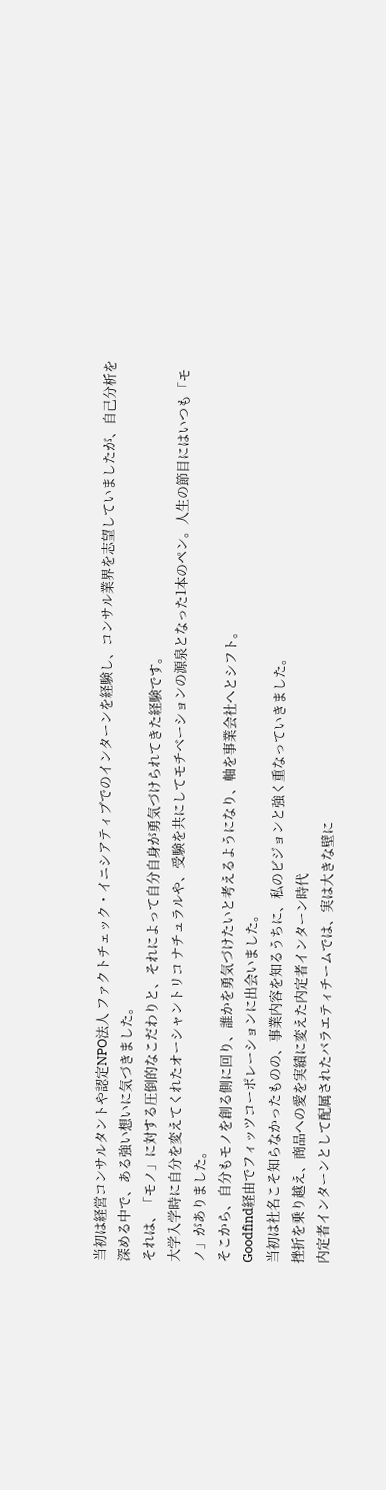当初は経営コンサルタントや認定NPO法人 ファクトチェック・イニシアティブでのインターンを経験し、コンサル業界を志望していましたが、自己分析を深める中で、ある強い想いに気づきました。
それは、「モノ」に対する圧倒的なこだわりと、それによって自分自身が勇気づけられてきた経験です。
大学入学時に自分を変えてくれたオーシャントリコ ナチュラルや、受験を共にしてモチベーションの源泉となった1本のペン。人生の節目にはいつも「モノ」がありました。
そこから、自分もモノを創る側に回り、誰かを勇気づけたいと考えるようになり、軸を事業会社へとシフト。
Goodfind経由でフィッツコーポレーションに出会いました。
当初は社名こそ知らなかったものの、事業内容を知るうちに、私のビジョンと強く重なっていきました。
挫折を乗り越え、商品への愛を実績に変えた内定者インターン時代
内定者インターンとして配属されたバラエティチームでは、実は大きな壁に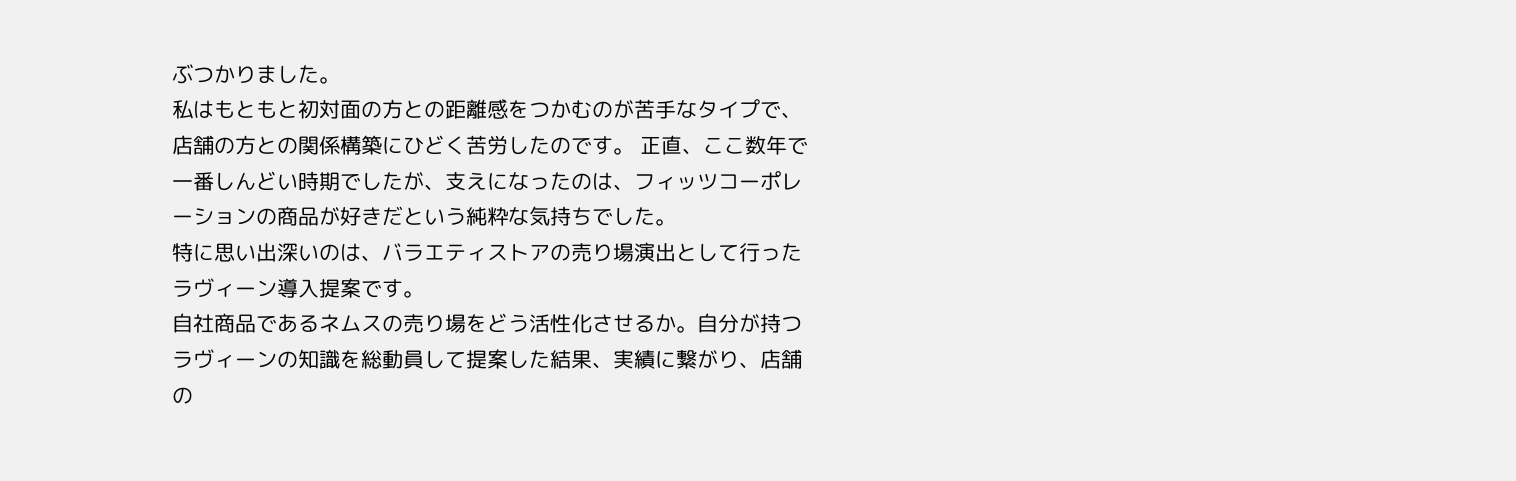ぶつかりました。
私はもともと初対面の方との距離感をつかむのが苦手なタイプで、店舗の方との関係構築にひどく苦労したのです。 正直、ここ数年で一番しんどい時期でしたが、支えになったのは、フィッツコーポレーションの商品が好きだという純粋な気持ちでした。
特に思い出深いのは、バラエティストアの売り場演出として行ったラヴィーン導入提案です。
自社商品であるネムスの売り場をどう活性化させるか。自分が持つラヴィーンの知識を総動員して提案した結果、実績に繋がり、店舗の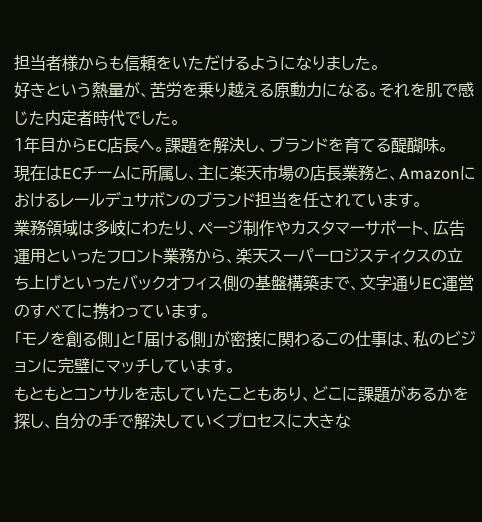担当者様からも信頼をいただけるようになりました。
好きという熱量が、苦労を乗り越える原動力になる。それを肌で感じた内定者時代でした。
1年目からEC店長へ。課題を解決し、ブランドを育てる醍醐味。
現在はECチームに所属し、主に楽天市場の店長業務と、Amazonにおけるレールデュサボンのブランド担当を任されています。
業務領域は多岐にわたり、ページ制作やカスタマーサポート、広告運用といったフロント業務から、楽天スーパーロジスティクスの立ち上げといったバックオフィス側の基盤構築まで、文字通りEC運営のすべてに携わっています。
「モノを創る側」と「届ける側」が密接に関わるこの仕事は、私のビジョンに完璧にマッチしています。
もともとコンサルを志していたこともあり、どこに課題があるかを探し、自分の手で解決していくプロセスに大きな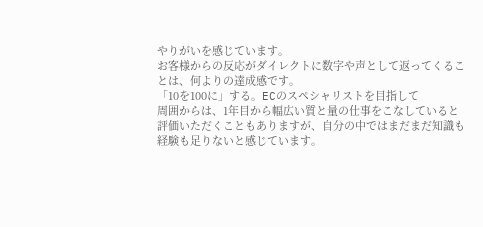やりがいを感じています。
お客様からの反応がダイレクトに数字や声として返ってくることは、何よりの達成感です。
「10を100に」する。ECのスペシャリストを目指して
周囲からは、1年目から幅広い質と量の仕事をこなしていると評価いただくこともありますが、自分の中ではまだまだ知識も経験も足りないと感じています。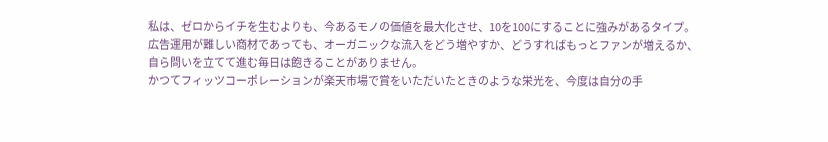私は、ゼロからイチを生むよりも、今あるモノの価値を最大化させ、10を100にすることに強みがあるタイプ。
広告運用が難しい商材であっても、オーガニックな流入をどう増やすか、どうすればもっとファンが増えるか、自ら問いを立てて進む毎日は飽きることがありません。
かつてフィッツコーポレーションが楽天市場で賞をいただいたときのような栄光を、今度は自分の手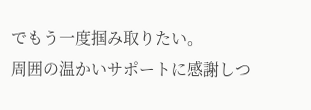でもう一度掴み取りたい。
周囲の温かいサポートに感謝しつ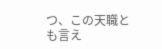つ、この天職とも言え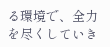る環境で、全力を尽くしていき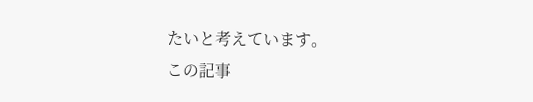たいと考えています。
この記事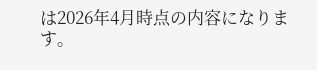は2026年4月時点の内容になります。